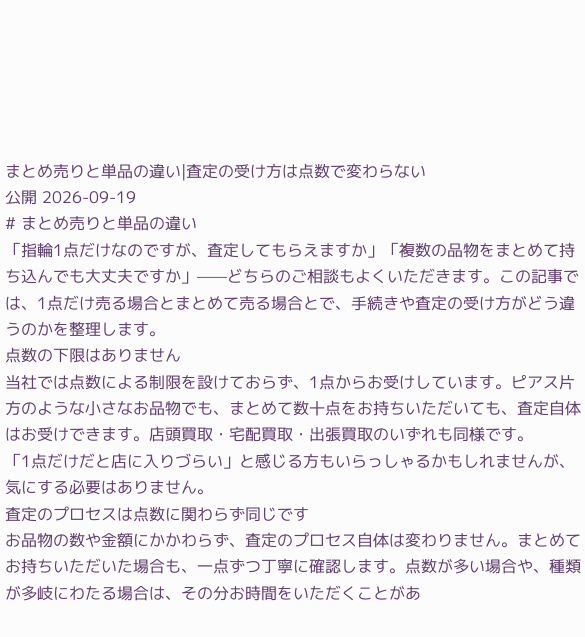まとめ売りと単品の違い|査定の受け方は点数で変わらない
公開 2026-09-19
# まとめ売りと単品の違い
「指輪1点だけなのですが、査定してもらえますか」「複数の品物をまとめて持ち込んでも大丈夫ですか」——どちらのご相談もよくいただきます。この記事では、1点だけ売る場合とまとめて売る場合とで、手続きや査定の受け方がどう違うのかを整理します。
点数の下限はありません
当社では点数による制限を設けておらず、1点からお受けしています。ピアス片方のような小さなお品物でも、まとめて数十点をお持ちいただいても、査定自体はお受けできます。店頭買取・宅配買取・出張買取のいずれも同様です。
「1点だけだと店に入りづらい」と感じる方もいらっしゃるかもしれませんが、気にする必要はありません。
査定のプロセスは点数に関わらず同じです
お品物の数や金額にかかわらず、査定のプロセス自体は変わりません。まとめてお持ちいただいた場合も、一点ずつ丁寧に確認します。点数が多い場合や、種類が多岐にわたる場合は、その分お時間をいただくことがあ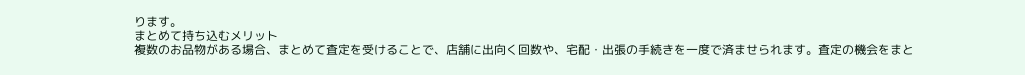ります。
まとめて持ち込むメリット
複数のお品物がある場合、まとめて査定を受けることで、店舗に出向く回数や、宅配・出張の手続きを一度で済ませられます。査定の機会をまと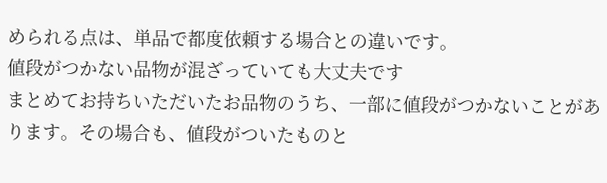められる点は、単品で都度依頼する場合との違いです。
値段がつかない品物が混ざっていても大丈夫です
まとめてお持ちいただいたお品物のうち、一部に値段がつかないことがあります。その場合も、値段がついたものと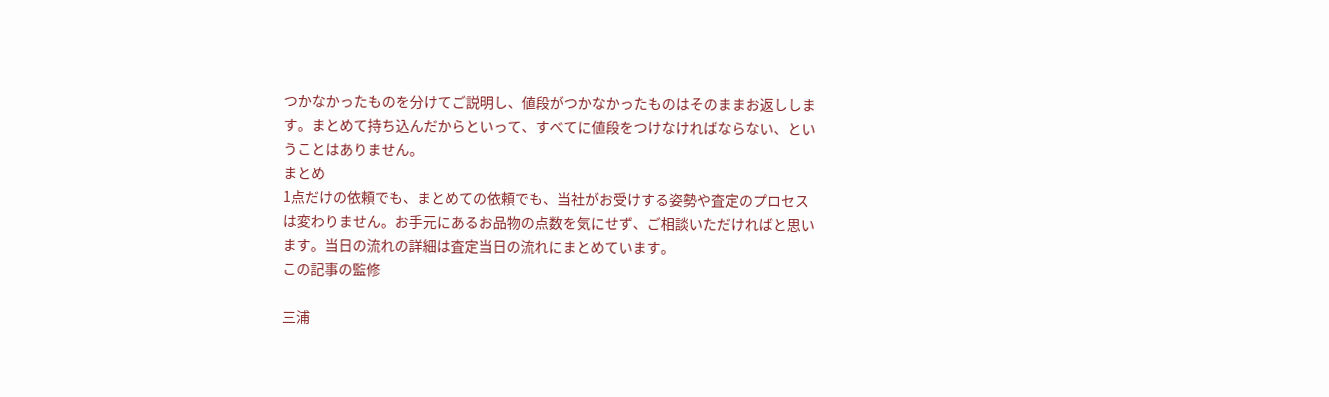つかなかったものを分けてご説明し、値段がつかなかったものはそのままお返しします。まとめて持ち込んだからといって、すべてに値段をつけなければならない、ということはありません。
まとめ
1点だけの依頼でも、まとめての依頼でも、当社がお受けする姿勢や査定のプロセスは変わりません。お手元にあるお品物の点数を気にせず、ご相談いただければと思います。当日の流れの詳細は査定当日の流れにまとめています。
この記事の監修

三浦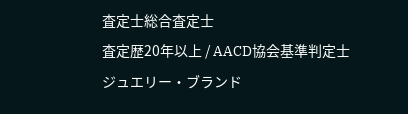査定士総合査定士
査定歴20年以上 / AACD協会基準判定士
ジュエリー・ブランド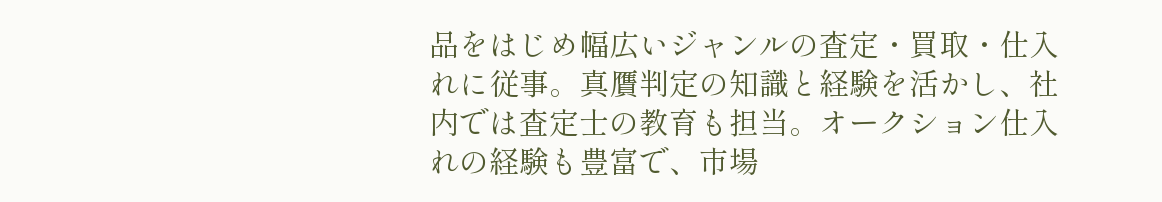品をはじめ幅広いジャンルの査定・買取・仕入れに従事。真贋判定の知識と経験を活かし、社内では査定士の教育も担当。オークション仕入れの経験も豊富で、市場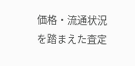価格・流通状況を踏まえた査定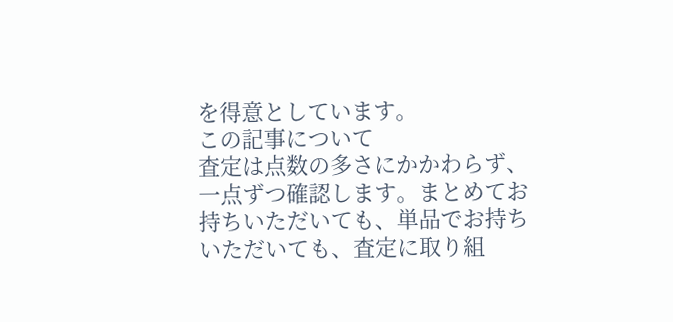を得意としています。
この記事について
査定は点数の多さにかかわらず、一点ずつ確認します。まとめてお持ちいただいても、単品でお持ちいただいても、査定に取り組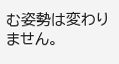む姿勢は変わりません。